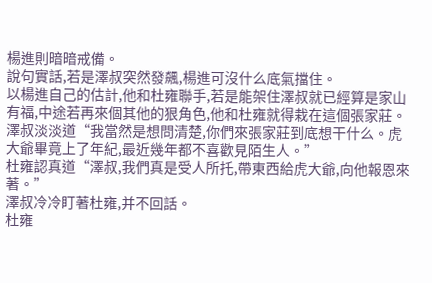楊進則暗暗戒備。
說句實話,若是澤叔突然發飆,楊進可沒什么底氣擋住。
以楊進自己的估計,他和杜雍聯手,若是能架住澤叔就已經算是家山有福,中途若再來個其他的狠角色,他和杜雍就得栽在這個張家莊。
澤叔淡淡道“我當然是想問清楚,你們來張家莊到底想干什么。虎大爺畢竟上了年紀,最近幾年都不喜歡見陌生人。”
杜雍認真道“澤叔,我們真是受人所托,帶東西給虎大爺,向他報恩來著。”
澤叔冷冷盯著杜雍,并不回話。
杜雍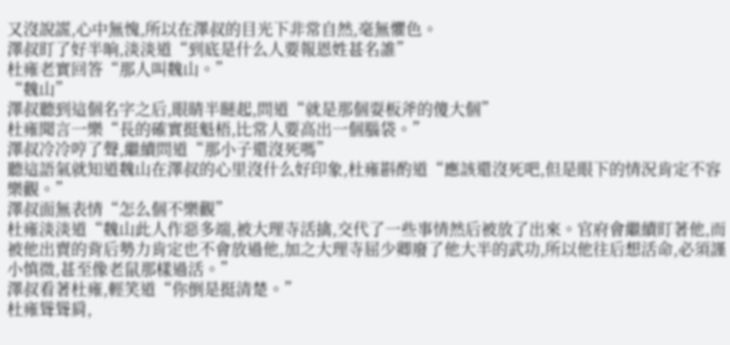又沒說謊,心中無愧,所以在澤叔的目光下非常自然,毫無懼色。
澤叔盯了好半晌,淡淡道“到底是什么人要報恩姓甚名誰”
杜雍老實回答“那人叫魏山。”
“魏山”
澤叔聽到這個名字之后,眼睛半瞇起,問道“就是那個耍板斧的傻大個”
杜雍聞言一樂“長的確實挺魁梧,比常人要高出一個腦袋。”
澤叔冷冷哼了聲,繼續問道“那小子還沒死嗎”
聽這語氣就知道魏山在澤叔的心里沒什么好印象,杜雍斟酌道“應該還沒死吧,但是眼下的情況肯定不容樂觀。”
澤叔面無表情“怎么個不樂觀”
杜雍淡淡道“魏山此人作惡多端,被大理寺活擒,交代了一些事情然后被放了出來。官府會繼續盯著他,而被他出賣的背后勢力肯定也不會放過他,加之大理寺屈少卿廢了他大半的武功,所以他往后想活命,必須謹小慎微,甚至像老鼠那樣過活。”
澤叔看著杜雍,輕笑道“你倒是挺清楚。”
杜雍聳聳肩,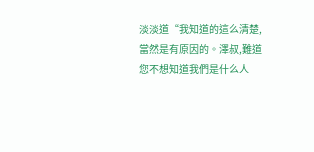淡淡道“我知道的這么清楚,當然是有原因的。澤叔,難道您不想知道我們是什么人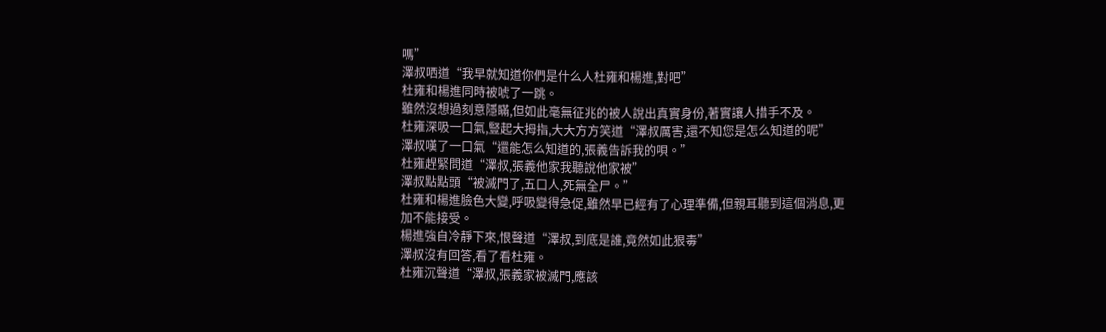嗎”
澤叔哂道“我早就知道你們是什么人杜雍和楊進,對吧”
杜雍和楊進同時被唬了一跳。
雖然沒想過刻意隱瞞,但如此毫無征兆的被人說出真實身份,著實讓人措手不及。
杜雍深吸一口氣,豎起大拇指,大大方方笑道“澤叔厲害,還不知您是怎么知道的呢”
澤叔嘆了一口氣“還能怎么知道的,張義告訴我的唄。”
杜雍趕緊問道“澤叔,張義他家我聽說他家被”
澤叔點點頭“被滅門了,五口人,死無全尸。”
杜雍和楊進臉色大變,呼吸變得急促,雖然早已經有了心理準備,但親耳聽到這個消息,更加不能接受。
楊進強自冷靜下來,恨聲道“澤叔,到底是誰,竟然如此狠毒”
澤叔沒有回答,看了看杜雍。
杜雍沉聲道“澤叔,張義家被滅門,應該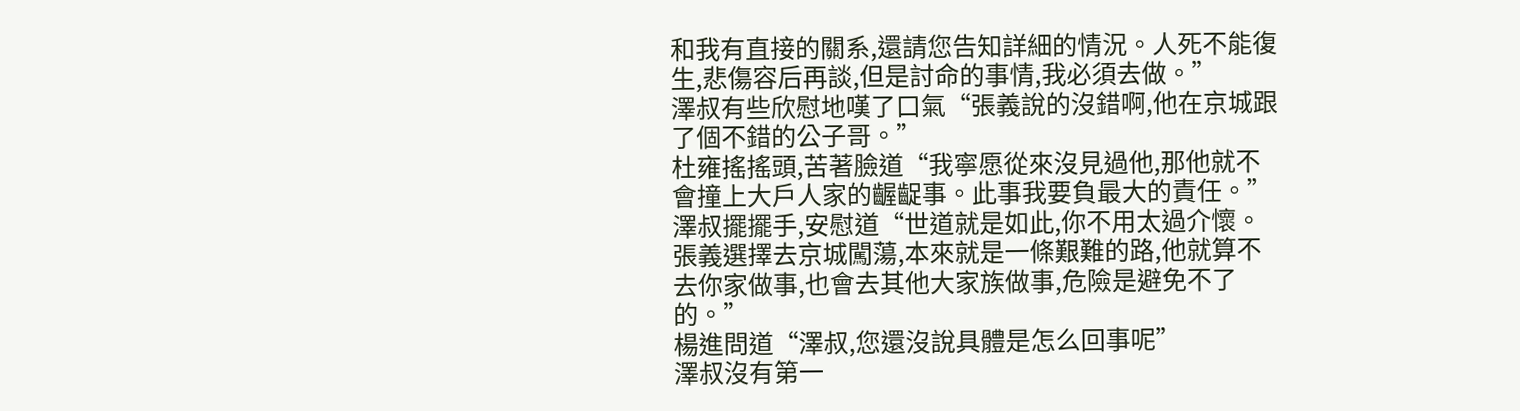和我有直接的關系,還請您告知詳細的情況。人死不能復生,悲傷容后再談,但是討命的事情,我必須去做。”
澤叔有些欣慰地嘆了口氣“張義說的沒錯啊,他在京城跟了個不錯的公子哥。”
杜雍搖搖頭,苦著臉道“我寧愿從來沒見過他,那他就不會撞上大戶人家的齷齪事。此事我要負最大的責任。”
澤叔擺擺手,安慰道“世道就是如此,你不用太過介懷。張義選擇去京城闖蕩,本來就是一條艱難的路,他就算不去你家做事,也會去其他大家族做事,危險是避免不了的。”
楊進問道“澤叔,您還沒說具體是怎么回事呢”
澤叔沒有第一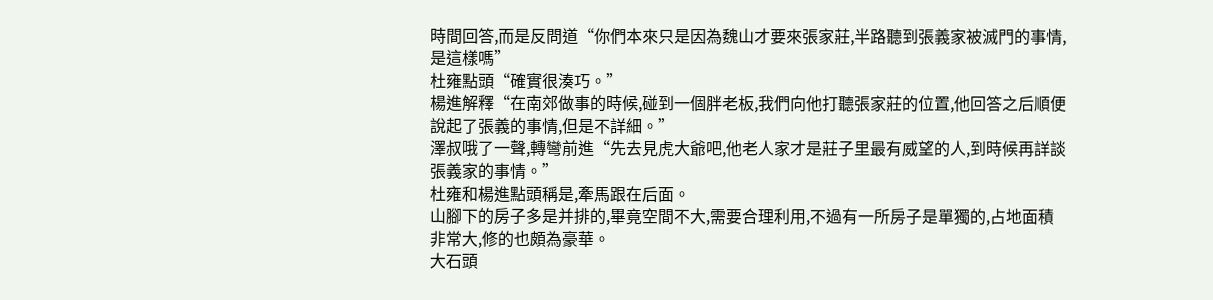時間回答,而是反問道“你們本來只是因為魏山才要來張家莊,半路聽到張義家被滅門的事情,是這樣嗎”
杜雍點頭“確實很湊巧。”
楊進解釋“在南郊做事的時候,碰到一個胖老板,我們向他打聽張家莊的位置,他回答之后順便說起了張義的事情,但是不詳細。”
澤叔哦了一聲,轉彎前進“先去見虎大爺吧,他老人家才是莊子里最有威望的人,到時候再詳談張義家的事情。”
杜雍和楊進點頭稱是,牽馬跟在后面。
山腳下的房子多是并排的,畢竟空間不大,需要合理利用,不過有一所房子是單獨的,占地面積非常大,修的也頗為豪華。
大石頭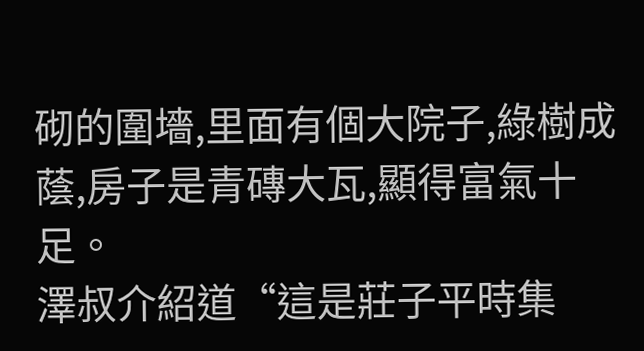砌的圍墻,里面有個大院子,綠樹成蔭,房子是青磚大瓦,顯得富氣十足。
澤叔介紹道“這是莊子平時集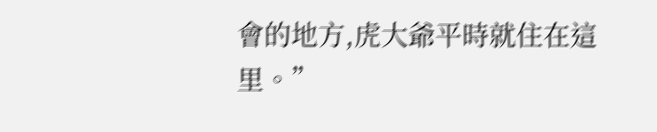會的地方,虎大爺平時就住在這里。”